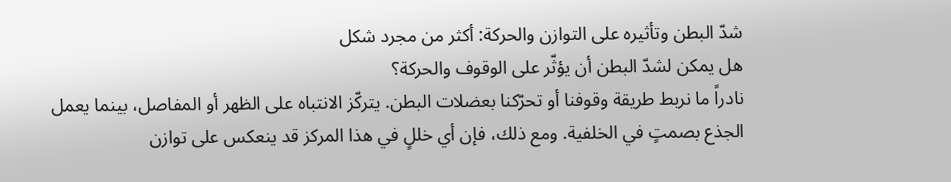شدّ البطن وتأثيره على التوازن والحركة: أكثر من مجرد شكل
هل يمكن لشدّ البطن أن يؤثّر على الوقوف والحركة؟
نادراً ما نربط طريقة وقوفنا أو تحرّكنا بعضلات البطن. يتركّز الانتباه على الظهر أو المفاصل، بينما يعمل الجذع بصمتٍ في الخلفية. ومع ذلك، فإن أي خللٍ في هذا المركز قد ينعكس على توازن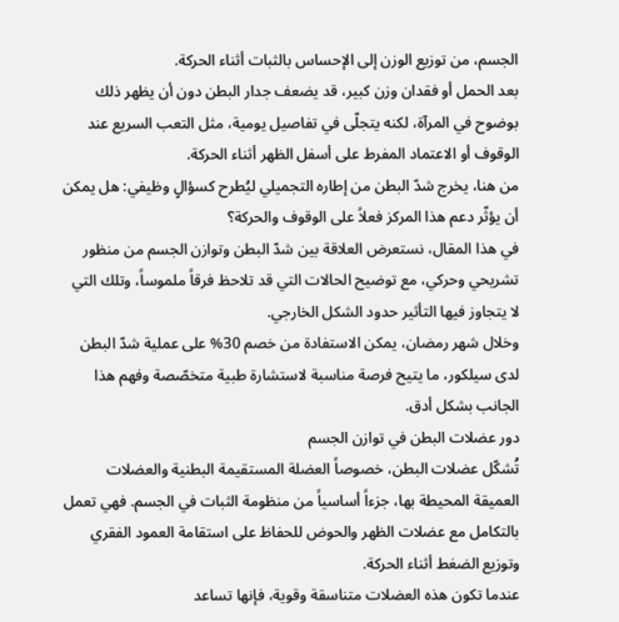الجسم، من توزيع الوزن إلى الإحساس بالثبات أثناء الحركة.
بعد الحمل أو فقدان وزن كبير، قد يضعف جدار البطن دون أن يظهر ذلك بوضوح في المرآة، لكنه يتجلّى في تفاصيل يومية، مثل التعب السريع عند الوقوف أو الاعتماد المفرط على أسفل الظهر أثناء الحركة.
من هنا، يخرج شدّ البطن من إطاره التجميلي ليُطرح كسؤالٍ وظيفي: هل يمكن أن يؤثّر دعم هذا المركز فعلاً على الوقوف والحركة؟
في هذا المقال، نستعرض العلاقة بين شدّ البطن وتوازن الجسم من منظور تشريحي وحركي، مع توضيح الحالات التي قد تلاحظ فرقاً ملموساً، وتلك التي لا يتجاوز فيها التأثير حدود الشكل الخارجي.
وخلال شهر رمضان، يمكن الاستفادة من خصم 30% على عملية شدّ البطن لدى سيلكور، ما يتيح فرصة مناسبة لاستشارة طبية متخصّصة وفهم هذا الجانب بشكل أدق.
دور عضلات البطن في توازن الجسم
تُشكّل عضلات البطن، خصوصاً العضلة المستقيمة البطنية والعضلات العميقة المحيطة بها، جزءاً أساسياً من منظومة الثبات في الجسم. فهي تعمل بالتكامل مع عضلات الظهر والحوض للحفاظ على استقامة العمود الفقري وتوزيع الضغط أثناء الحركة.
عندما تكون هذه العضلات متناسقة وقوية، فإنها تساعد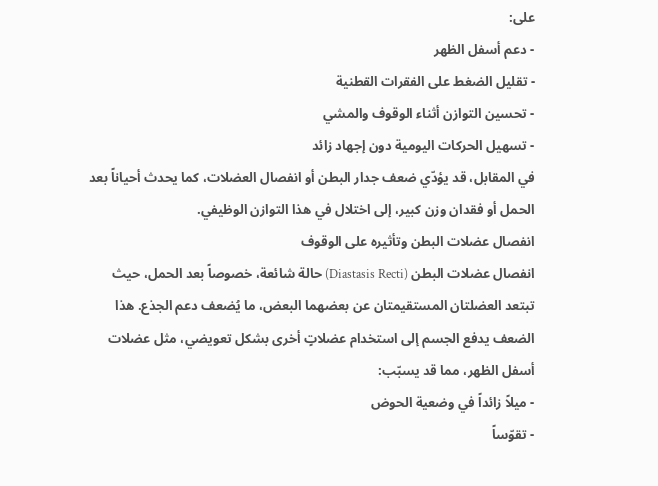على:
- دعم أسفل الظهر
- تقليل الضغط على الفقرات القطنية
- تحسين التوازن أثناء الوقوف والمشي
- تسهيل الحركات اليومية دون إجهاد زائد
في المقابل، قد يؤدّي ضعف جدار البطن أو انفصال العضلات، كما يحدث أحياناً بعد الحمل أو فقدان وزن كبير، إلى اختلال في هذا التوازن الوظيفي.
انفصال عضلات البطن وتأثيره على الوقوف
انفصال عضلات البطن (Diastasis Recti) حالة شائعة، خصوصاً بعد الحمل، حيث تبتعد العضلتان المستقيمتان عن بعضهما البعض، ما يُضعف دعم الجذع. هذا الضعف يدفع الجسم إلى استخدام عضلاتٍ أخرى بشكل تعويضي، مثل عضلات أسفل الظهر، مما قد يسبّب:
- ميلاً زائداً في وضعية الحوض
- تقوّساً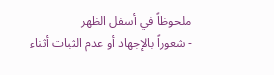ملحوظاً في أسفل الظهر
- شعوراً بالإجهاد أو عدم الثبات أثناء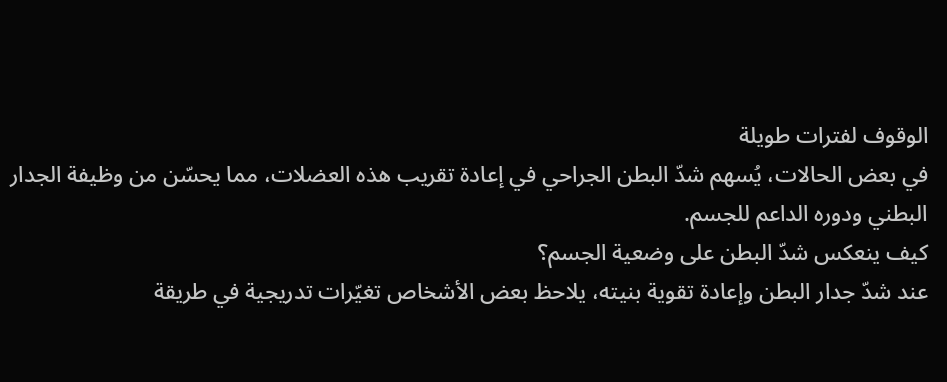الوقوف لفترات طويلة
في بعض الحالات، يُسهم شدّ البطن الجراحي في إعادة تقريب هذه العضلات، مما يحسّن من وظيفة الجدار البطني ودوره الداعم للجسم.
كيف ينعكس شدّ البطن على وضعية الجسم؟
عند شدّ جدار البطن وإعادة تقوية بنيته، يلاحظ بعض الأشخاص تغيّرات تدريجية في طريقة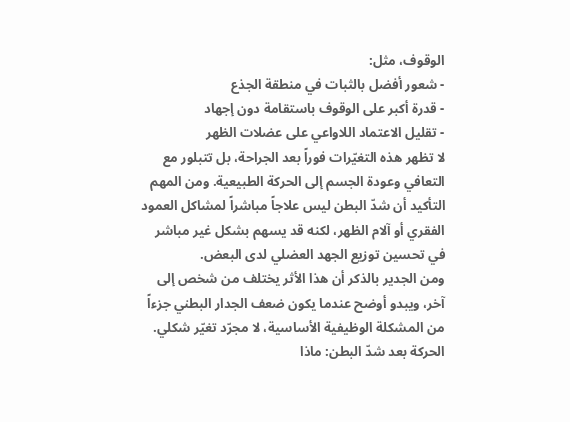الوقوف، مثل:
- شعور أفضل بالثبات في منطقة الجذع
- قدرة أكبر على الوقوف باستقامة دون إجهاد
- تقليل الاعتماد اللاواعي على عضلات الظهر
لا تظهر هذه التغيّرات فوراً بعد الجراحة، بل تتبلور مع التعافي وعودة الجسم إلى الحركة الطبيعية. ومن المهم التأكيد أن شدّ البطن ليس علاجاً مباشراً لمشاكل العمود الفقري أو آلام الظهر، لكنه قد يسهم بشكل غير مباشر في تحسين توزيع الجهد العضلي لدى البعض.
ومن الجدير بالذكر أن هذا الأثر يختلف من شخص إلى آخر، ويبدو أوضح عندما يكون ضعف الجدار البطني جزءاً من المشكلة الوظيفية الأساسية، لا مجرّد تغيّر شكلي.
الحركة بعد شدّ البطن: ماذا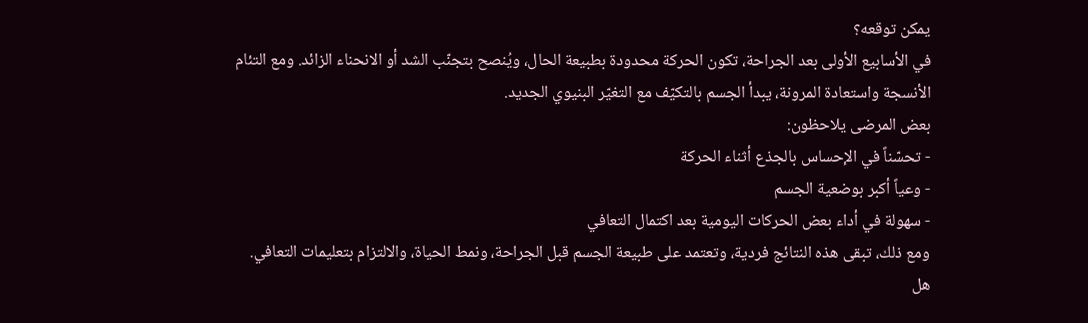يمكن توقعه؟
في الأسابيع الأولى بعد الجراحة، تكون الحركة محدودة بطبيعة الحال، ويُنصح بتجنّب الشد أو الانحناء الزائد. ومع التئام الأنسجة واستعادة المرونة، يبدأ الجسم بالتكيّف مع التغيّر البنيوي الجديد.
بعض المرضى يلاحظون:
- تحسّناً في الإحساس بالجذع أثناء الحركة
- وعياً أكبر بوضعية الجسم
- سهولة في أداء بعض الحركات اليومية بعد اكتمال التعافي
ومع ذلك، تبقى هذه النتائج فردية، وتعتمد على طبيعة الجسم قبل الجراحة، ونمط الحياة، والالتزام بتعليمات التعافي.
هل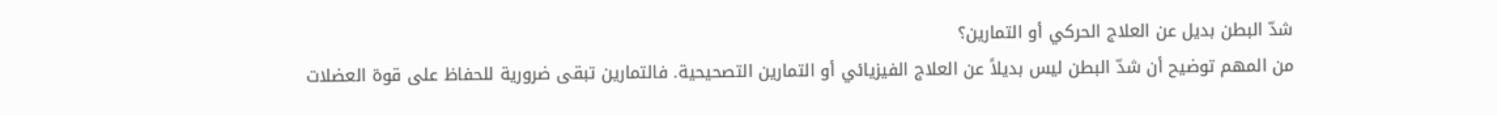شدّ البطن بديل عن العلاج الحركي أو التمارين؟
من المهم توضيح أن شدّ البطن ليس بديلاً عن العلاج الفيزيائي أو التمارين التصحيحية. فالتمارين تبقى ضرورية للحفاظ على قوة العضلات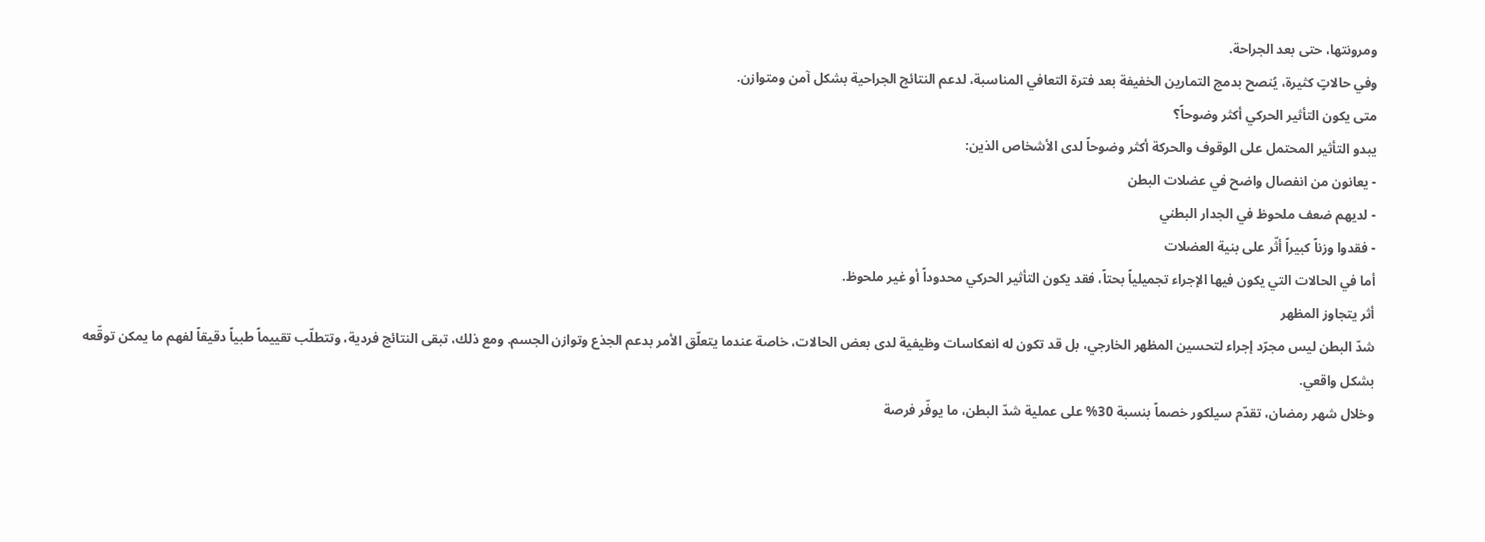ومرونتها، حتى بعد الجراحة.
وفي حالاتٍ كثيرة، يُنصح بدمج التمارين الخفيفة بعد فترة التعافي المناسبة، لدعم النتائج الجراحية بشكل آمن ومتوازن.
متى يكون التأثير الحركي أكثر وضوحاً؟
يبدو التأثير المحتمل على الوقوف والحركة أكثر وضوحاً لدى الأشخاص الذين:
- يعانون من انفصال واضح في عضلات البطن
- لديهم ضعف ملحوظ في الجدار البطني
- فقدوا وزناً كبيراً أثّر على بنية العضلات
أما في الحالات التي يكون فيها الإجراء تجميلياً بحتاً، فقد يكون التأثير الحركي محدوداً أو غير ملحوظ.
أثر يتجاوز المظهر
شدّ البطن ليس مجرّد إجراء لتحسين المظهر الخارجي، بل قد تكون له انعكاسات وظيفية لدى بعض الحالات، خاصة عندما يتعلّق الأمر بدعم الجذع وتوازن الجسم. ومع ذلك، تبقى النتائج فردية، وتتطلّب تقييماً طبياً دقيقاً لفهم ما يمكن توقّعه بشكل واقعي.
وخلال شهر رمضان، تقدّم سيلكور خصماً بنسبة 30% على عملية شدّ البطن، ما يوفّر فرصة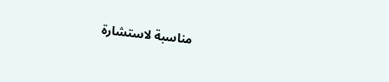مناسبة لاستشارة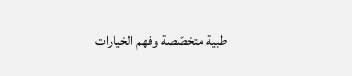طبية متخصّصة وفهم الخيارات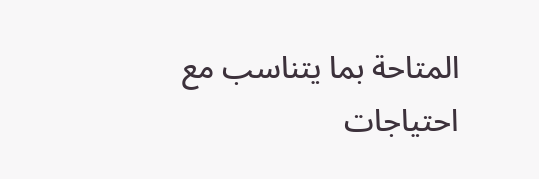المتاحة بما يتناسب مع احتياجات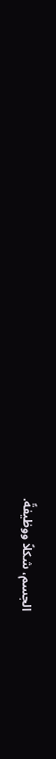الجسم، شكلاً ووظيفةً.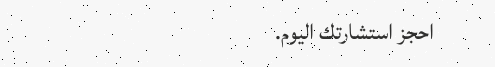احجز استشارتك اليوم.